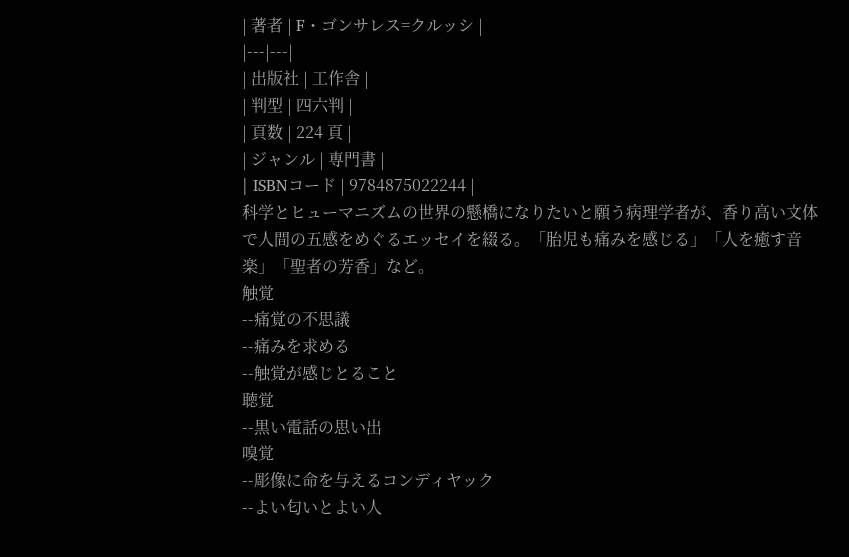| 著者 | F・ゴンサレス=クルッシ |
|---|---|
| 出版社 | 工作舎 |
| 判型 | 四六判 |
| 頁数 | 224 頁 |
| ジャンル | 専門書 |
| ISBNコード | 9784875022244 |
科学とヒューマニズムの世界の懸橋になりたいと願う病理学者が、香り高い文体で人間の五感をめぐるエッセイを綴る。「胎児も痛みを感じる」「人を癒す音楽」「聖者の芳香」など。
触覚
--痛覚の不思議
--痛みを求める
--触覚が感じとること
聴覚
--黒い電話の思い出
嗅覚
--彫像に命を与えるコンディヤック
--よい匂いとよい人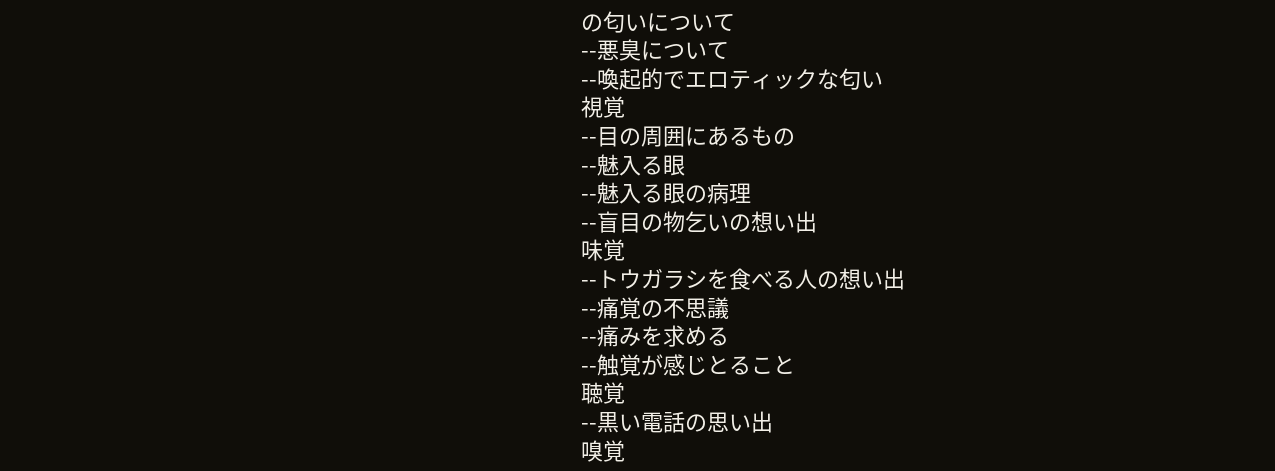の匂いについて
--悪臭について
--喚起的でエロティックな匂い
視覚
--目の周囲にあるもの
--魅入る眼
--魅入る眼の病理
--盲目の物乞いの想い出
味覚
--トウガラシを食べる人の想い出
--痛覚の不思議
--痛みを求める
--触覚が感じとること
聴覚
--黒い電話の思い出
嗅覚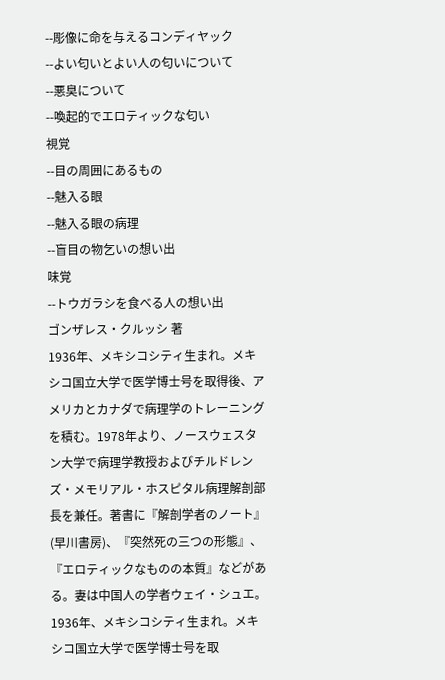--彫像に命を与えるコンディヤック
--よい匂いとよい人の匂いについて
--悪臭について
--喚起的でエロティックな匂い
視覚
--目の周囲にあるもの
--魅入る眼
--魅入る眼の病理
--盲目の物乞いの想い出
味覚
--トウガラシを食べる人の想い出
ゴンザレス・クルッシ 著
1936年、メキシコシティ生まれ。メキシコ国立大学で医学博士号を取得後、アメリカとカナダで病理学のトレーニングを積む。1978年より、ノースウェスタン大学で病理学教授およびチルドレンズ・メモリアル・ホスピタル病理解剖部長を兼任。著書に『解剖学者のノート』(早川書房)、『突然死の三つの形態』、『エロティックなものの本質』などがある。妻は中国人の学者ウェイ・シュエ。
1936年、メキシコシティ生まれ。メキシコ国立大学で医学博士号を取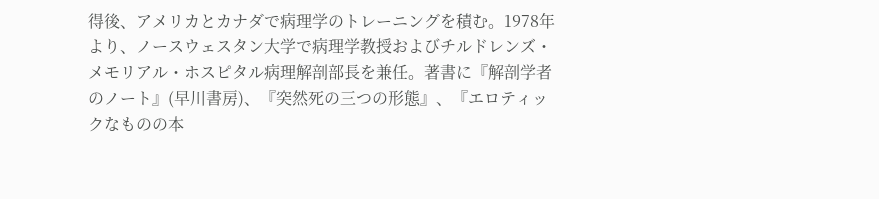得後、アメリカとカナダで病理学のトレーニングを積む。1978年より、ノースウェスタン大学で病理学教授およびチルドレンズ・メモリアル・ホスピタル病理解剖部長を兼任。著書に『解剖学者のノート』(早川書房)、『突然死の三つの形態』、『エロティックなものの本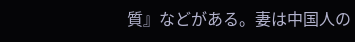質』などがある。妻は中国人の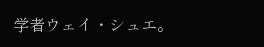学者ウェイ・シュエ。